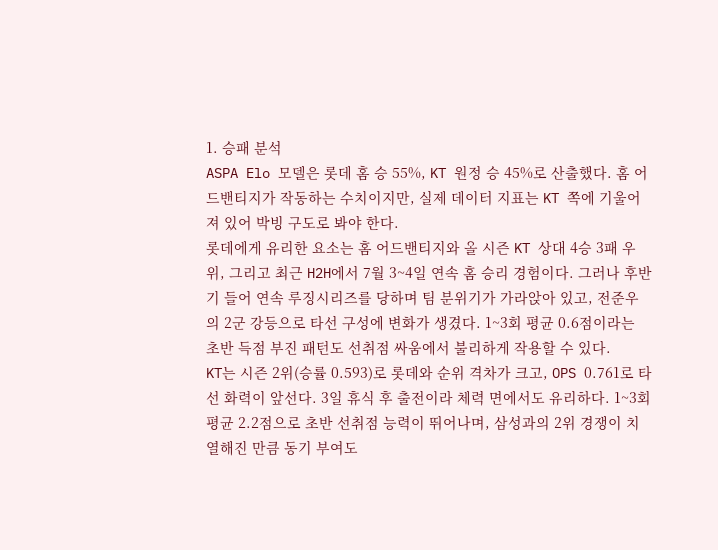1. 승패 분석
ASPA Elo 모델은 롯데 홈 승 55%, KT 원정 승 45%로 산출했다. 홈 어드밴티지가 작동하는 수치이지만, 실제 데이터 지표는 KT 쪽에 기울어져 있어 박빙 구도로 봐야 한다.
롯데에게 유리한 요소는 홈 어드밴티지와 올 시즌 KT 상대 4승 3패 우위, 그리고 최근 H2H에서 7월 3~4일 연속 홈 승리 경험이다. 그러나 후반기 들어 연속 루징시리즈를 당하며 팀 분위기가 가라앉아 있고, 전준우의 2군 강등으로 타선 구성에 변화가 생겼다. 1~3회 평균 0.6점이라는 초반 득점 부진 패턴도 선취점 싸움에서 불리하게 작용할 수 있다.
KT는 시즌 2위(승률 0.593)로 롯데와 순위 격차가 크고, OPS 0.761로 타선 화력이 앞선다. 3일 휴식 후 출전이라 체력 면에서도 유리하다. 1~3회 평균 2.2점으로 초반 선취점 능력이 뛰어나며, 삼성과의 2위 경쟁이 치열해진 만큼 동기 부여도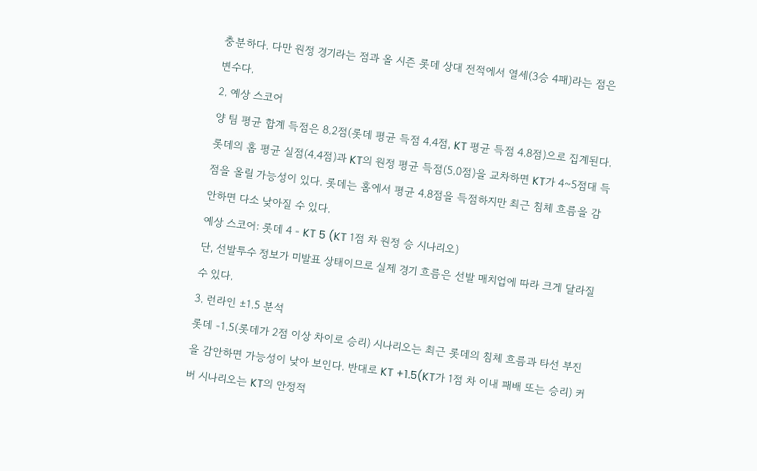충분하다. 다만 원정 경기라는 점과 올 시즌 롯데 상대 전적에서 열세(3승 4패)라는 점은 변수다.
2. 예상 스코어
양 팀 평균 합계 득점은 8.2점(롯데 평균 득점 4.4점, KT 평균 득점 4.8점)으로 집계된다. 롯데의 홈 평균 실점(4.4점)과 KT의 원정 평균 득점(5.0점)을 교차하면 KT가 4~5점대 득점을 올릴 가능성이 있다. 롯데는 홈에서 평균 4.8점을 득점하지만 최근 침체 흐름을 감안하면 다소 낮아질 수 있다.
예상 스코어: 롯데 4 - KT 5 (KT 1점 차 원정 승 시나리오)
단, 선발투수 정보가 미발표 상태이므로 실제 경기 흐름은 선발 매치업에 따라 크게 달라질 수 있다.
3. 런라인 ±1.5 분석
롯데 -1.5(롯데가 2점 이상 차이로 승리) 시나리오는 최근 롯데의 침체 흐름과 타선 부진을 감안하면 가능성이 낮아 보인다. 반대로 KT +1.5(KT가 1점 차 이내 패배 또는 승리) 커버 시나리오는 KT의 안정적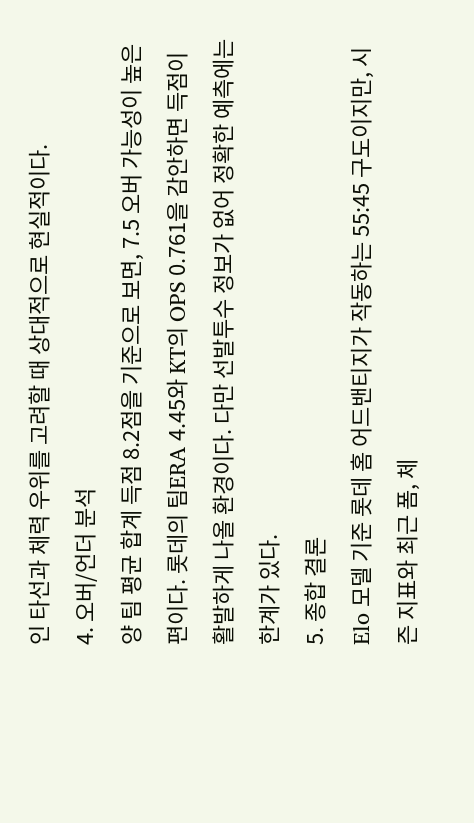인 타선과 체력 우위를 고려할 때 상대적으로 현실적이다.
4. 오버/언더 분석
양 팀 평균 합계 득점 8.2점을 기준으로 보면, 7.5 오버 가능성이 높은 편이다. 롯데의 팀ERA 4.45와 KT의 OPS 0.761을 감안하면 득점이 활발하게 나올 환경이다. 다만 선발투수 정보가 없어 정확한 예측에는 한계가 있다.
5. 종합 결론
Elo 모델 기준 롯데 홈 어드밴티지가 작동하는 55:45 구도이지만, 시즌 지표와 최근 폼, 체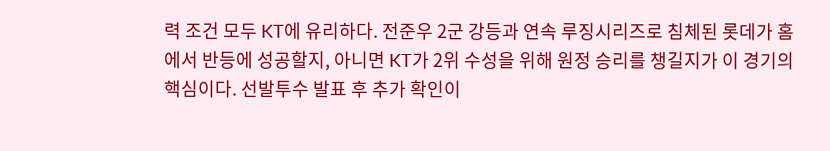력 조건 모두 KT에 유리하다. 전준우 2군 강등과 연속 루징시리즈로 침체된 롯데가 홈에서 반등에 성공할지, 아니면 KT가 2위 수성을 위해 원정 승리를 챙길지가 이 경기의 핵심이다. 선발투수 발표 후 추가 확인이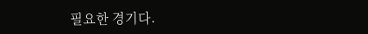필요한 경기다.